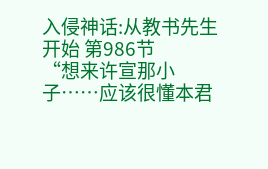入侵神话:从教书先生开始 第986节
“想来许宣那小子……应该很懂本君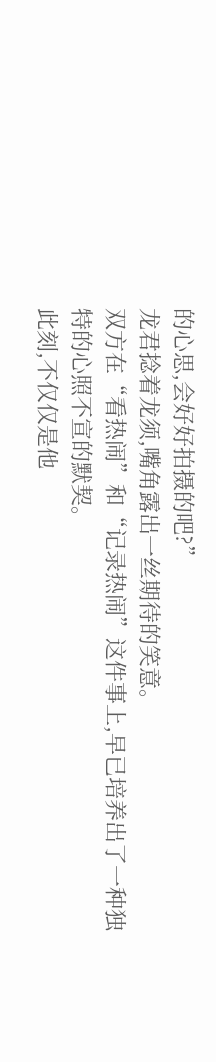的心思,会好好拍摄的吧?”
龙君捻着龙须,嘴角露出一丝期待的笑意。
双方在“看热闹”和“记录热闹”这件事上,早已培养出了一种独特的心照不宣的默契。
此刻,不仅仅是他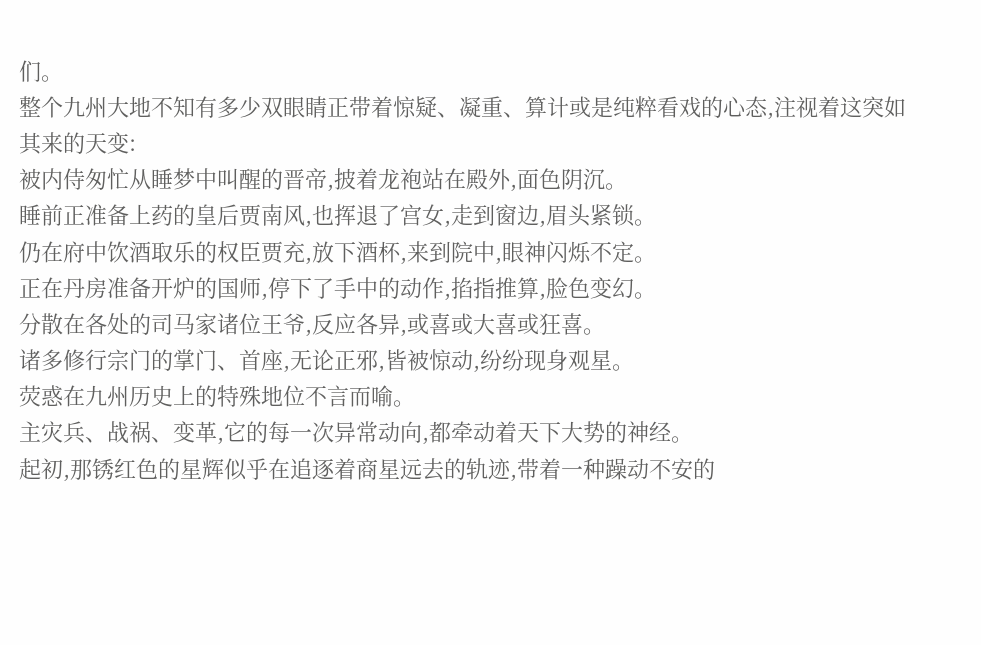们。
整个九州大地不知有多少双眼睛正带着惊疑、凝重、算计或是纯粹看戏的心态,注视着这突如其来的天变:
被内侍匆忙从睡梦中叫醒的晋帝,披着龙袍站在殿外,面色阴沉。
睡前正准备上药的皇后贾南风,也挥退了宫女,走到窗边,眉头紧锁。
仍在府中饮酒取乐的权臣贾充,放下酒杯,来到院中,眼神闪烁不定。
正在丹房准备开炉的国师,停下了手中的动作,掐指推算,脸色变幻。
分散在各处的司马家诸位王爷,反应各异,或喜或大喜或狂喜。
诸多修行宗门的掌门、首座,无论正邪,皆被惊动,纷纷现身观星。
荧惑在九州历史上的特殊地位不言而喻。
主灾兵、战祸、变革,它的每一次异常动向,都牵动着天下大势的神经。
起初,那锈红色的星辉似乎在追逐着商星远去的轨迹,带着一种躁动不安的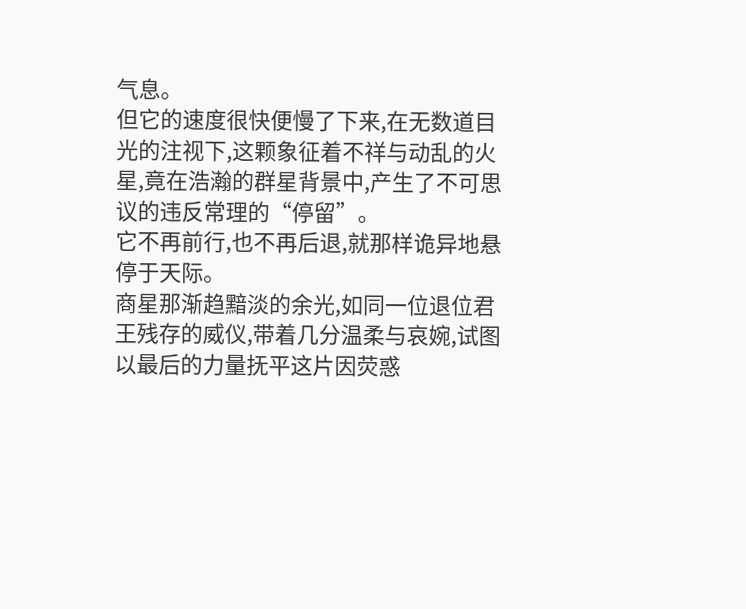气息。
但它的速度很快便慢了下来,在无数道目光的注视下,这颗象征着不祥与动乱的火星,竟在浩瀚的群星背景中,产生了不可思议的违反常理的“停留”。
它不再前行,也不再后退,就那样诡异地悬停于天际。
商星那渐趋黯淡的余光,如同一位退位君王残存的威仪,带着几分温柔与哀婉,试图以最后的力量抚平这片因荧惑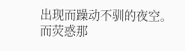出现而躁动不驯的夜空。
而荧惑那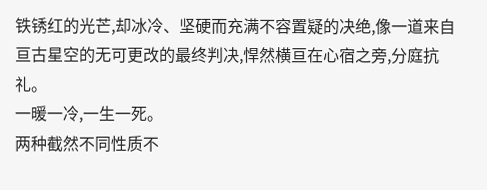铁锈红的光芒,却冰冷、坚硬而充满不容置疑的决绝,像一道来自亘古星空的无可更改的最终判决,悍然横亘在心宿之旁,分庭抗礼。
一暖一冷,一生一死。
两种截然不同性质不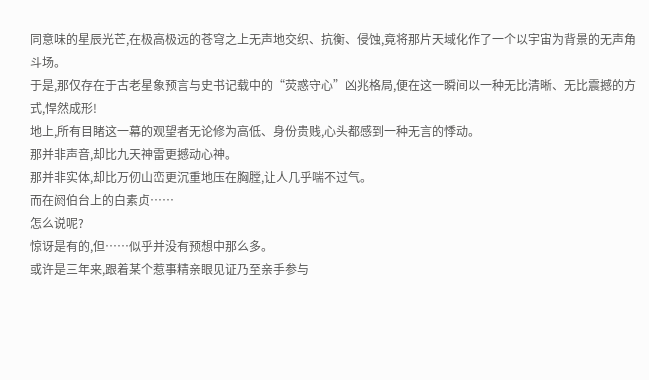同意味的星辰光芒,在极高极远的苍穹之上无声地交织、抗衡、侵蚀,竟将那片天域化作了一个以宇宙为背景的无声角斗场。
于是,那仅存在于古老星象预言与史书记载中的“荧惑守心”凶兆格局,便在这一瞬间以一种无比清晰、无比震撼的方式,悍然成形!
地上,所有目睹这一幕的观望者无论修为高低、身份贵贱,心头都感到一种无言的悸动。
那并非声音,却比九天神雷更撼动心神。
那并非实体,却比万仞山峦更沉重地压在胸膛,让人几乎喘不过气。
而在阏伯台上的白素贞……
怎么说呢?
惊讶是有的,但……似乎并没有预想中那么多。
或许是三年来,跟着某个惹事精亲眼见证乃至亲手参与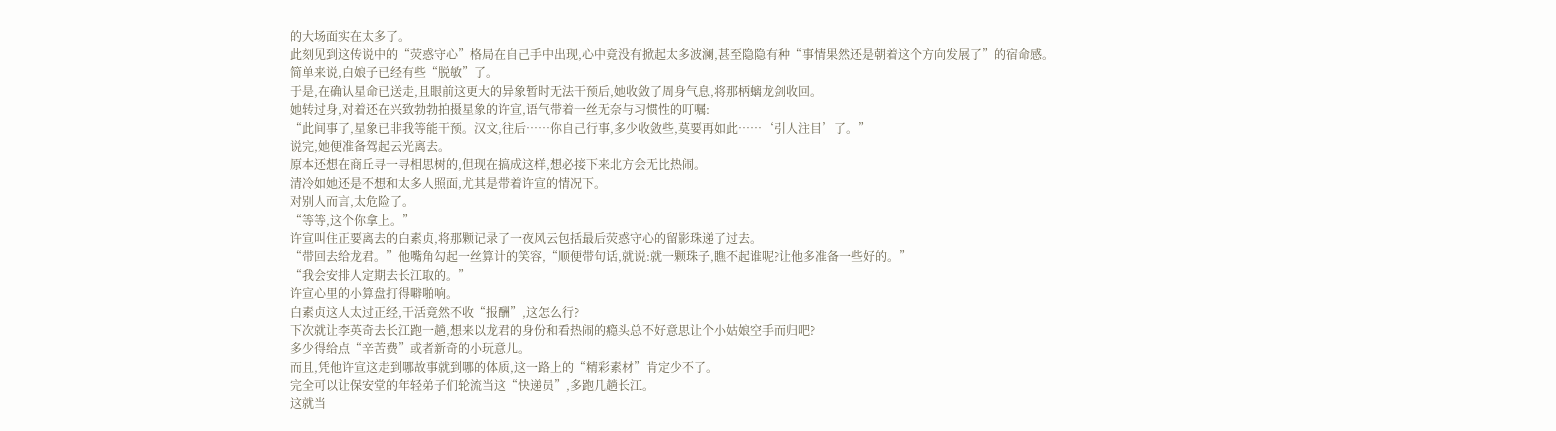的大场面实在太多了。
此刻见到这传说中的“荧惑守心”格局在自己手中出现,心中竟没有掀起太多波澜,甚至隐隐有种“事情果然还是朝着这个方向发展了”的宿命感。
简单来说,白娘子已经有些“脱敏”了。
于是,在确认星命已送走,且眼前这更大的异象暂时无法干预后,她收敛了周身气息,将那柄螭龙剑收回。
她转过身,对着还在兴致勃勃拍摄星象的许宣,语气带着一丝无奈与习惯性的叮嘱:
“此间事了,星象已非我等能干预。汉文,往后……你自己行事,多少收敛些,莫要再如此……‘引人注目’了。”
说完,她便准备驾起云光离去。
原本还想在商丘寻一寻相思树的,但现在搞成这样,想必接下来北方会无比热闹。
清冷如她还是不想和太多人照面,尤其是带着许宣的情况下。
对别人而言,太危险了。
“等等,这个你拿上。”
许宣叫住正要离去的白素贞,将那颗记录了一夜风云包括最后荧惑守心的留影珠递了过去。
“带回去给龙君。”他嘴角勾起一丝算计的笑容,“顺便带句话,就说:就一颗珠子,瞧不起谁呢?让他多准备一些好的。”
“我会安排人定期去长江取的。”
许宣心里的小算盘打得噼啪响。
白素贞这人太过正经,干活竟然不收“报酬”,这怎么行?
下次就让李英奇去长江跑一趟,想来以龙君的身份和看热闹的瘾头总不好意思让个小姑娘空手而归吧?
多少得给点“辛苦费”或者新奇的小玩意儿。
而且,凭他许宣这走到哪故事就到哪的体质,这一路上的“精彩素材”肯定少不了。
完全可以让保安堂的年轻弟子们轮流当这“快递员”,多跑几趟长江。
这就当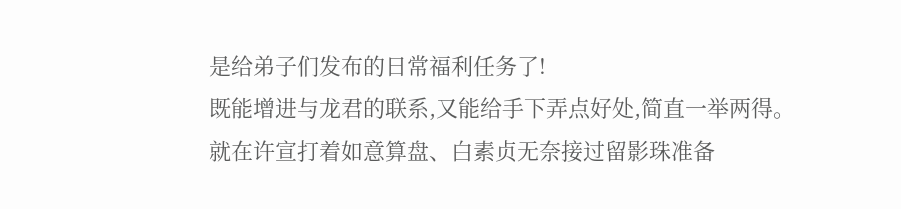是给弟子们发布的日常福利任务了!
既能增进与龙君的联系,又能给手下弄点好处,简直一举两得。
就在许宣打着如意算盘、白素贞无奈接过留影珠准备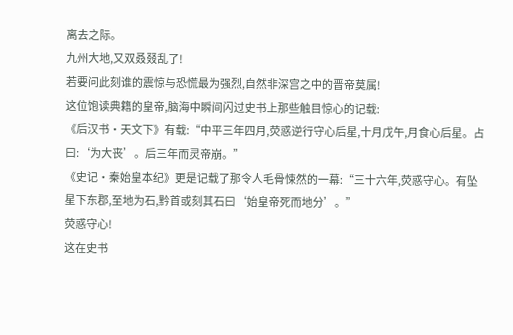离去之际。
九州大地,又双叒叕乱了!
若要问此刻谁的震惊与恐慌最为强烈,自然非深宫之中的晋帝莫属!
这位饱读典籍的皇帝,脑海中瞬间闪过史书上那些触目惊心的记载:
《后汉书·天文下》有载:“中平三年四月,荧惑逆行守心后星,十月戊午,月食心后星。占曰:‘为大丧’。后三年而灵帝崩。”
《史记·秦始皇本纪》更是记载了那令人毛骨悚然的一幕:“三十六年,荧惑守心。有坠星下东郡,至地为石,黔首或刻其石曰‘始皇帝死而地分’。”
荧惑守心!
这在史书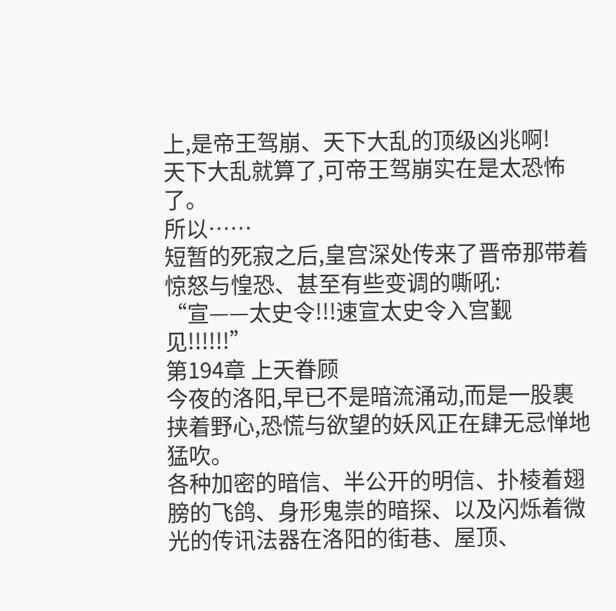上,是帝王驾崩、天下大乱的顶级凶兆啊!
天下大乱就算了,可帝王驾崩实在是太恐怖了。
所以……
短暂的死寂之后,皇宫深处传来了晋帝那带着惊怒与惶恐、甚至有些变调的嘶吼:
“宣——太史令!!!速宣太史令入宫觐见!!!!!!”
第194章 上天眷顾
今夜的洛阳,早已不是暗流涌动,而是一股裹挟着野心,恐慌与欲望的妖风正在肆无忌惮地猛吹。
各种加密的暗信、半公开的明信、扑棱着翅膀的飞鸽、身形鬼祟的暗探、以及闪烁着微光的传讯法器在洛阳的街巷、屋顶、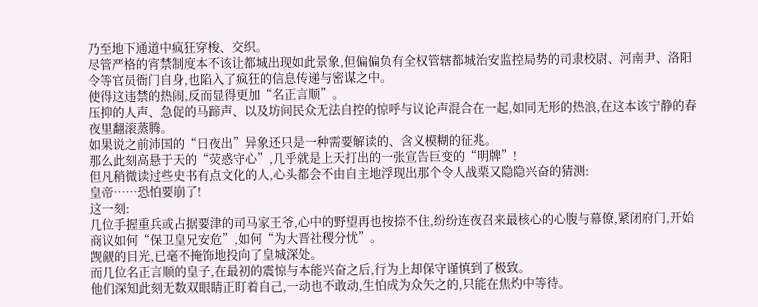乃至地下通道中疯狂穿梭、交织。
尽管严格的宵禁制度本不该让都城出现如此景象,但偏偏负有全权管辖都城治安监控局势的司隶校尉、河南尹、洛阳令等官员衙门自身,也陷入了疯狂的信息传递与密谋之中。
使得这违禁的热闹,反而显得更加“名正言顺”。
压抑的人声、急促的马蹄声、以及坊间民众无法自控的惊呼与议论声混合在一起,如同无形的热浪,在这本该宁静的春夜里翻滚蒸腾。
如果说之前沛国的“日夜出”异象还只是一种需要解读的、含义模糊的征兆。
那么此刻高悬于天的“荧惑守心”,几乎就是上天打出的一张宣告巨变的“明牌”!
但凡稍微读过些史书有点文化的人,心头都会不由自主地浮现出那个令人战栗又隐隐兴奋的猜测:
皇帝……恐怕要崩了!
这一刻:
几位手握重兵或占据要津的司马家王爷,心中的野望再也按捺不住,纷纷连夜召来最核心的心腹与幕僚,紧闭府门,开始商议如何“保卫皇兄安危”,如何“为大晋社稷分忧”。
觊觎的目光,已毫不掩饰地投向了皇城深处。
而几位名正言顺的皇子,在最初的震惊与本能兴奋之后,行为上却保守谨慎到了极致。
他们深知此刻无数双眼睛正盯着自己,一动也不敢动,生怕成为众矢之的,只能在焦灼中等待。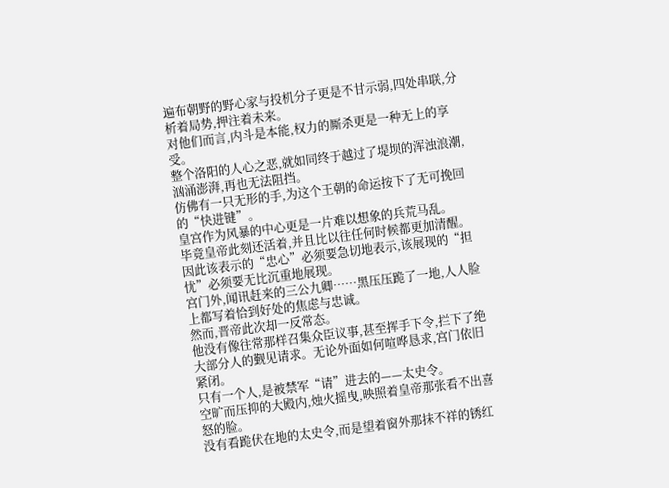遍布朝野的野心家与投机分子更是不甘示弱,四处串联,分析着局势,押注着未来。
对他们而言,内斗是本能,权力的厮杀更是一种无上的享受。
整个洛阳的人心之恶,就如同终于越过了堤坝的浑浊浪潮,汹涌澎湃,再也无法阻挡。
仿佛有一只无形的手,为这个王朝的命运按下了无可挽回的“快进键”。
皇宫作为风暴的中心更是一片难以想象的兵荒马乱。
毕竟皇帝此刻还活着,并且比以往任何时候都更加清醒。
因此该表示的“忠心”必须要急切地表示,该展现的“担忧”必须要无比沉重地展现。
宫门外,闻讯赶来的三公九卿……黑压压跪了一地,人人脸上都写着恰到好处的焦虑与忠诚。
然而,晋帝此次却一反常态。
他没有像往常那样召集众臣议事,甚至挥手下令,拦下了绝大部分人的觐见请求。无论外面如何喧哗恳求,宫门依旧紧闭。
只有一个人,是被禁军“请”进去的——太史令。
空旷而压抑的大殿内,烛火摇曳,映照着皇帝那张看不出喜怒的脸。
没有看跪伏在地的太史令,而是望着窗外那抹不祥的锈红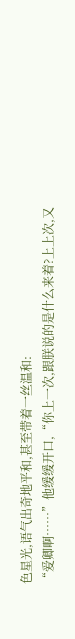色星光,语气出奇地平和,甚至带着一丝温和:
“爱卿啊……”他缓缓开口,“你上一次,跟朕说的是什么来着?上上次,又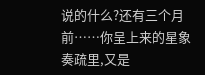说的什么?还有三个月前……你呈上来的星象奏疏里,又是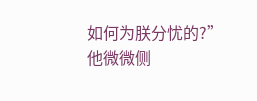如何为朕分忧的?”
他微微侧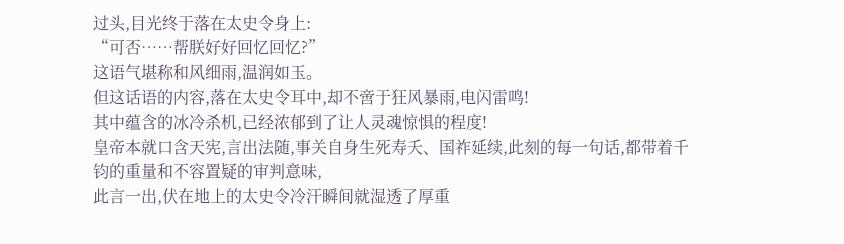过头,目光终于落在太史令身上:
“可否……帮朕好好回忆回忆?”
这语气堪称和风细雨,温润如玉。
但这话语的内容,落在太史令耳中,却不啻于狂风暴雨,电闪雷鸣!
其中蕴含的冰冷杀机,已经浓郁到了让人灵魂惊惧的程度!
皇帝本就口含天宪,言出法随,事关自身生死寿夭、国祚延续,此刻的每一句话,都带着千钧的重量和不容置疑的审判意味,
此言一出,伏在地上的太史令冷汗瞬间就湿透了厚重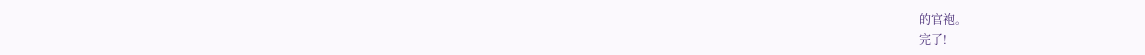的官袍。
完了!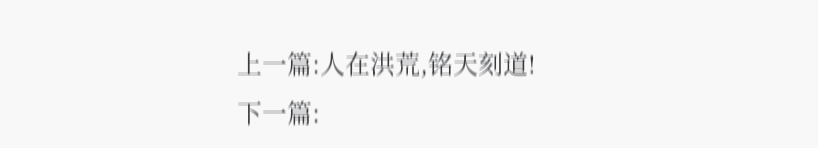上一篇:人在洪荒,铭天刻道!
下一篇: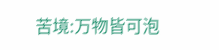苦境:万物皆可泡